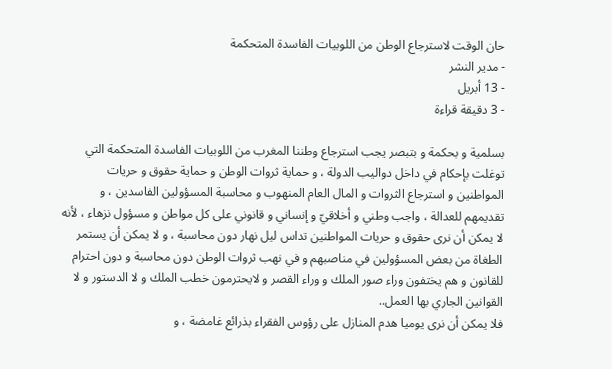حان الوقت لاسترجاع الوطن من اللوبيات الفاسدة المتحكمة
- مدير النشر
- 13 أبريل
- 3 دقيقة قراءة

بسلمية و بحكمة و بتبصر يجب استرجاع وطننا المغرب من اللوبيات الفاسدة المتحكمة التي توغلت بإحكام في داخل دواليب الدولة ، و حماية ثروات الوطن و حماية حقوق و حريات المواطنين و استرجاع الثروات و المال العام المنهوب و محاسبة المسؤولين الفاسدين ، و تقديمهم للعدالة ، واجب وطني و أخلاقيّ و إنساني و قانوني على كل مواطن و مسؤول نزهاء ، لأنه لا يمكن أن نرى حقوق و حريات المواطنين تداس ليل نهار دون محاسبة ، و لا يمكن أن يستمر الطغاة من بعض المسؤولين في مناصبهم و في نهب ثروات الوطن دون محاسبة و دون احترام للقانون و هم يختفون وراء صور الملك و وراء القصر و لايحترمون خطب الملك و لا الدستور و لا القوانين الجاري بها العمل..
فلا يمكن أن نرى يوميا هدم المنازل على رؤوس الفقراء بذرائع غامضة ، و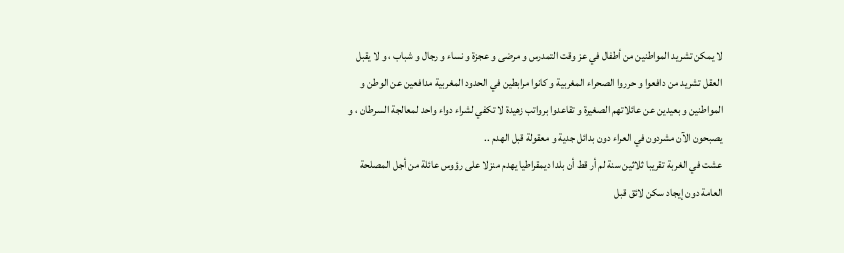لا يمكن تشريد المواطنين من أطفال في عز وقت التمدرس و مرضى و عجزة و نساء و رجال و شباب ، و لا يقبل العقل تشريد من دافعوا و حرروا الصحراء المغربية و كانوا مرابطين في الحدود المغربية مدافعين عن الوطن و المواطنين و بعيدين عن عائلاتهم الصغيرة و تقاعدوا برواتب زهيدة لا تكفي لشراء دواء واحد لمعالجة السرطان ، و يصبحون الآن مشردون في العراء دون بدائل جدية و معقولة قبل الهدم ..
عشت في الغربة تقريبا ثلاثين سنة لم أر قط أن بلدا ديمقراطيا يهدم منزلا على رؤوس عائلة من أجل المصلحة العامة دون إيجاد سكن لائق قبل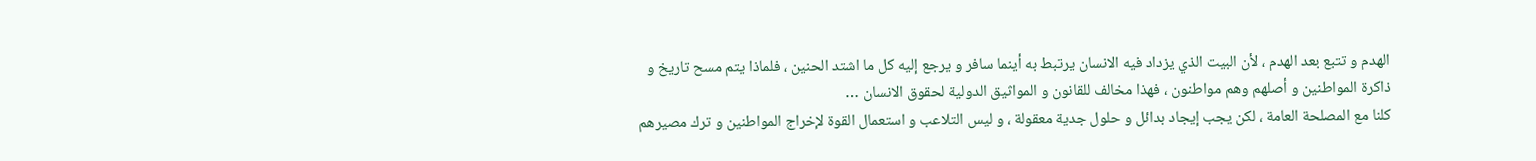الهدم و تتبع بعد الهدم ، لأن البيت الذي يزداد فيه الانسان يرتبط به أينما سافر و يرجع إليه كل ما اشتد الحنين ، فلماذا يتم مسح تاريخ و ذاكرة المواطنين و أصلهم وهم مواطنون ، فهذا مخالف للقانون و المواثيق الدولية لحقوق الانسان …
كلنا مع المصلحة العامة ، لكن يجب إيجاد بدائل و حلول جدية معقولة ، و ليس التلاعب و استعمال القوة لإخراج المواطنين و ترك مصيرهم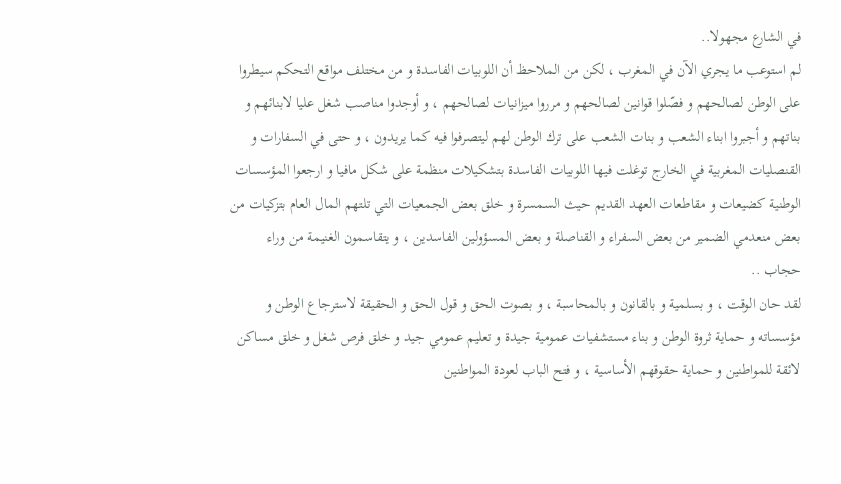في الشارع مجهولا..
لم استوعب ما يجري الآن في المغرب ، لكن من الملاحظ أن اللوبيات الفاسدة و من مختلف مواقع التحكم سيطروا على الوطن لصالحهم و فصّلوا قوانين لصالحهم و مرروا ميزانيات لصالحهم ، و أوجدوا مناصب شغل عليا لابنائهم و بناتهم و أجبروا ابناء الشعب و بنات الشعب على ترك الوطن لهم ليتصرفوا فيه كما يريدون ، و حتى في السفارات و القنصليات المغربية في الخارج توغلت فيها اللوبيات الفاسدة بتشكيلات منظمة على شكل مافيا و ارجعوا المؤسسات الوطنية كضيعات و مقاطعات العهد القديم حيث السمسرة و خلق بعض الجمعيات التي تلتهم المال العام بتزكيات من بعض منعدمي الضمير من بعض السفراء و القناصلة و بعض المسؤولين الفاسدين ، و يتقاسمون الغنيمة من وراء حجاب ..
لقد حان الوقت ، و بسلمية و بالقانون و بالمحاسبة ، و بصوت الحق و قول الحق و الحقيقة لاسترجاع الوطن و مؤسساته و حماية ثروة الوطن و بناء مستشفيات عمومية جيدة و تعليم عمومي جيد و خلق فرص شغل و خلق مساكن لائقة للمواطنين و حماية حقوقهم الأساسية ، و فتح الباب لعودة المواطنين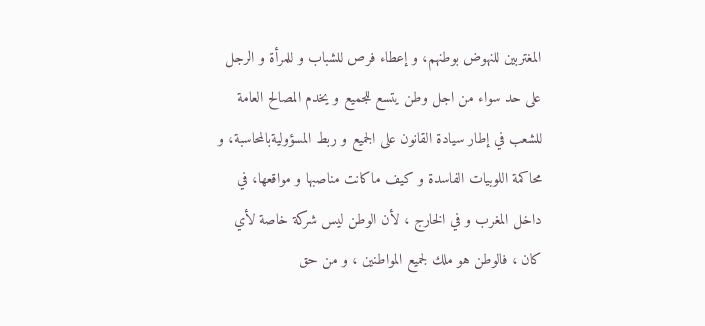المغتربين للنهوض بوطنهم، و إعطاء فرص للشباب و للمرأة و الرجل على حد سواء من اجل وطن يتسع للجميع و يخدم المصالح العامة للشعب في إطار سيادة القانون على الجميع و ربط المسؤوليةبالمحاسبة، و محاكمة اللوبيات الفاسدة و كيف ماكانت مناصبها و مواقعها، في داخل المغرب و في الخارج ، لأن الوطن ليس شركة خاصة لأي كان ، فالوطن هو ملك لجميع المواطنين ، و من حق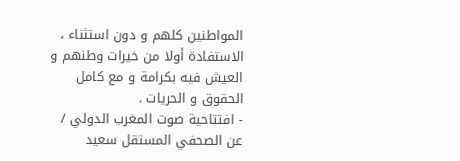المواطنين كلهم و دون استثناء ، الاستفادة أولا من خيرات وطنهم و العيش فيه بكرامة و مع كامل الحقوق و الحريات .
- افتتاحية صوت المغرب الدولي / عن الصحفي المستقل سعيد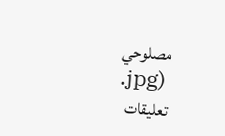مصلوحي
.jpg)
تعليقات